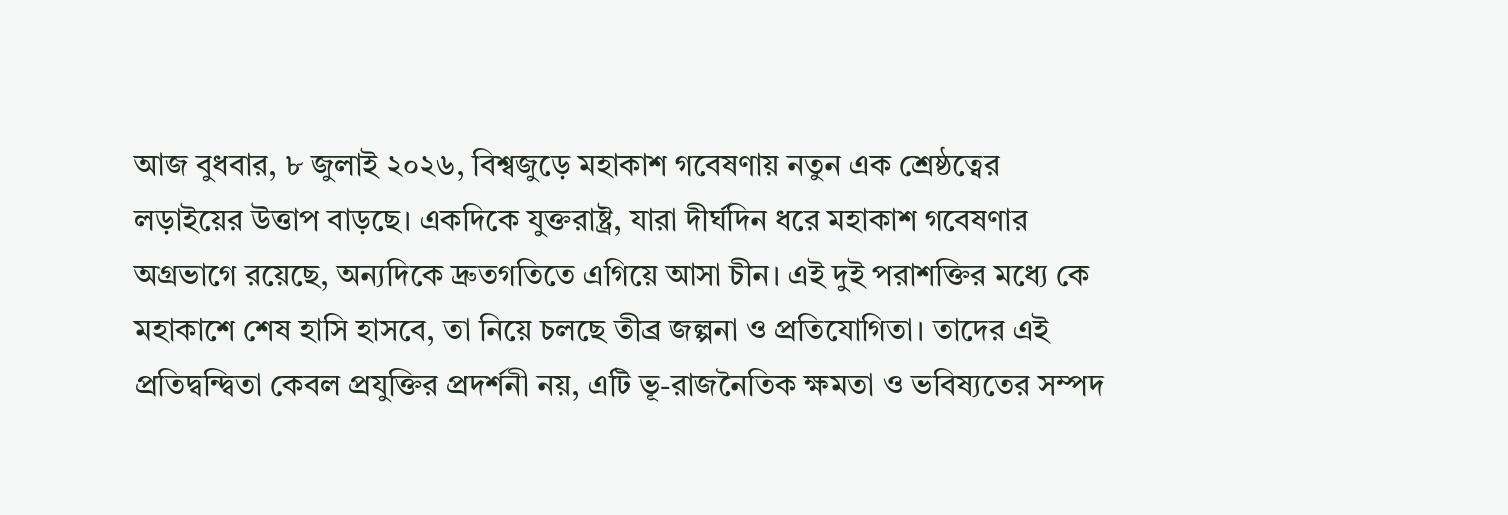আজ বুধবার, ৮ জুলাই ২০২৬, বিশ্বজুড়ে মহাকাশ গবেষণায় নতুন এক শ্রেষ্ঠত্বের লড়াইয়ের উত্তাপ বাড়ছে। একদিকে যুক্তরাষ্ট্র, যারা দীর্ঘদিন ধরে মহাকাশ গবেষণার অগ্রভাগে রয়েছে, অন্যদিকে দ্রুতগতিতে এগিয়ে আসা চীন। এই দুই পরাশক্তির মধ্যে কে মহাকাশে শেষ হাসি হাসবে, তা নিয়ে চলছে তীব্র জল্পনা ও প্রতিযোগিতা। তাদের এই প্রতিদ্বন্দ্বিতা কেবল প্রযুক্তির প্রদর্শনী নয়, এটি ভূ-রাজনৈতিক ক্ষমতা ও ভবিষ্যতের সম্পদ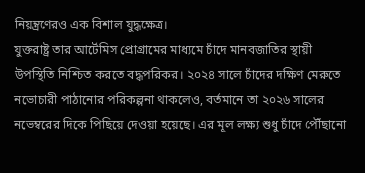নিয়ন্ত্রণেরও এক বিশাল যুদ্ধক্ষেত্র।
যুক্তরাষ্ট্র তার আর্টেমিস প্রোগ্রামের মাধ্যমে চাঁদে মানবজাতির স্থায়ী উপস্থিতি নিশ্চিত করতে বদ্ধপরিকর। ২০২৪ সালে চাঁদের দক্ষিণ মেরুতে নভোচারী পাঠানোর পরিকল্পনা থাকলেও, বর্তমানে তা ২০২৬ সালের নভেম্বরের দিকে পিছিয়ে দেওয়া হয়েছে। এর মূল লক্ষ্য শুধু চাঁদে পৌঁছানো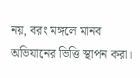নয়, বরং মঙ্গলে মানব অভিযানের ভিত্তি স্থাপন করা।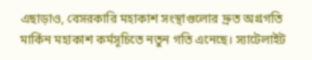এছাড়াও, বেসরকারি মহাকাশ সংস্থাগুলোর দ্রুত অগ্রগতি মার্কিন মহাকাশ কর্মসূচিতে নতুন গতি এনেছে। স্যাটেলাইট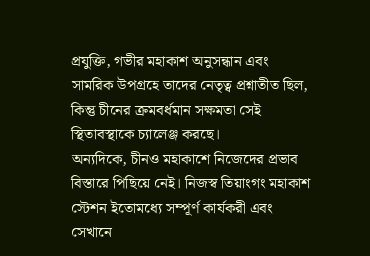প্রযুক্তি, গভীর মহাকাশ অনুসন্ধান এবং সামরিক উপগ্রহে তাদের নেতৃত্ব প্রশ্নাতীত ছিল, কিন্তু চীনের ক্রমবর্ধমান সক্ষমতা সেই স্থিতাবস্থাকে চ্যালেঞ্জ করছে।
অন্যদিকে, চীনও মহাকাশে নিজেদের প্রভাব বিস্তারে পিছিয়ে নেই। নিজস্ব তিয়াংগং মহাকাশ স্টেশন ইতোমধ্যে সম্পূর্ণ কার্যকরী এবং সেখানে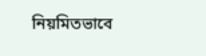নিয়মিতভাবে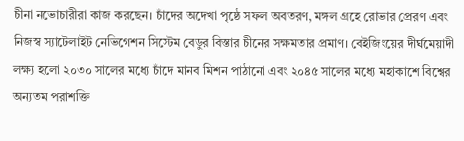চীনা নভোচারীরা কাজ করছেন। চাঁদের অদেখা পৃষ্ঠে সফল অবতরণ, মঙ্গল গ্রহে রোভার প্রেরণ এবং নিজস্ব স্যাটেলাইট নেভিগেশন সিস্টেম বেডুর বিস্তার চীনের সক্ষমতার প্রমাণ। বেইজিংয়ের দীর্ঘমেয়াদী লক্ষ্য হলো ২০৩০ সালের মধ্যে চাঁদে মানব মিশন পাঠানো এবং ২০৪৫ সালের মধ্যে মহাকাশে বিশ্বের অন্যতম পরাশক্তি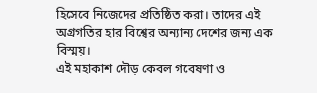হিসেবে নিজেদের প্রতিষ্ঠিত করা। তাদের এই অগ্রগতির হার বিশ্বের অন্যান্য দেশের জন্য এক বিস্ময়।
এই মহাকাশ দৌড় কেবল গবেষণা ও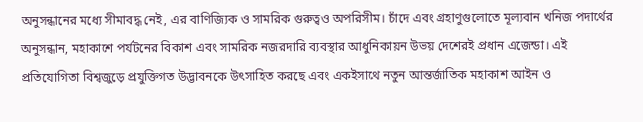অনুসন্ধানের মধ্যে সীমাবদ্ধ নেই, এর বাণিজ্যিক ও সামরিক গুরুত্বও অপরিসীম। চাঁদে এবং গ্রহাণুগুলোতে মূল্যবান খনিজ পদার্থের অনুসন্ধান, মহাকাশে পর্যটনের বিকাশ এবং সামরিক নজরদারি ব্যবস্থার আধুনিকায়ন উভয় দেশেরই প্রধান এজেন্ডা। এই প্রতিযোগিতা বিশ্বজুড়ে প্রযুক্তিগত উদ্ভাবনকে উৎসাহিত করছে এবং একইসাথে নতুন আন্তর্জাতিক মহাকাশ আইন ও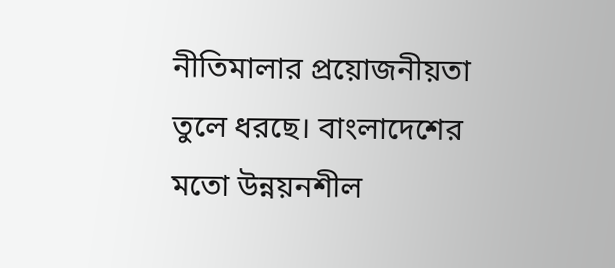নীতিমালার প্রয়োজনীয়তা তুলে ধরছে। বাংলাদেশের মতো উন্নয়নশীল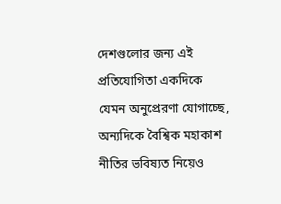দেশগুলোর জন্য এই প্রতিযোগিতা একদিকে যেমন অনুপ্রেরণা যোগাচ্ছে, অন্যদিকে বৈশ্বিক মহাকাশ নীতির ভবিষ্যত নিয়েও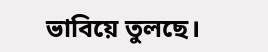ভাবিয়ে তুলছে।